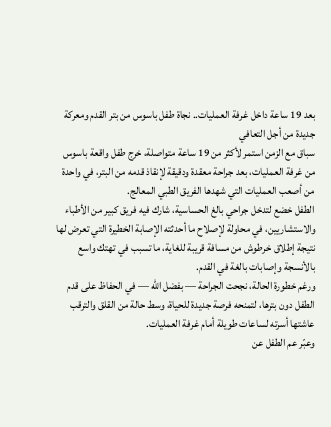بعد 19 ساعة داخل غرفة العمليات.. نجاة طفل باسوس من بتر القدم ومعركة جديدة من أجل التعافي
سباق مع الزمن استمر لأكثر من 19 ساعة متواصلة، خرج طفل واقعة باسوس من غرفة العمليات، بعد جراحة معقدة ودقيقة لإنقاذ قدمه من البتر، في واحدة من أصعب العمليات التي شهدها الفريق الطبي المعالج.
الطفل خضع لتدخل جراحي بالغ الحساسية، شارك فيه فريق كبير من الأطباء والاستشاريين، في محاولة لإصلاح ما أحدثته الإصابة الخطيرة التي تعرض لها نتيجة إطلاق خرطوش من مسافة قريبة للغاية، ما تسبب في تهتك واسع بالأنسجة وإصابات بالغة في القدم.
ورغم خطورة الحالة، نجحت الجراحة — بفضل الله — في الحفاظ على قدم الطفل دون بترها، لتمنحه فرصة جديدة للحياة، وسط حالة من القلق والترقب عاشتها أسرته لساعات طويلة أمام غرفة العمليات.
وعبّر عم الطفل عن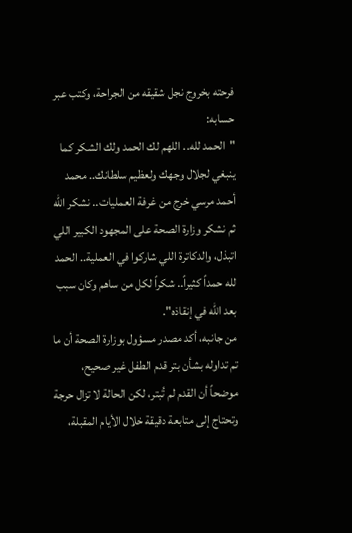فرحته بخروج نجل شقيقه من الجراحة، وكتب عبر حسابه:
"الحمد لله.. اللهم لك الحمد ولك الشكر كما ينبغي لجلال وجهك ولعظيم سلطانك.. محمد أحمد مرسي خرج من غرفة العمليات.. نشكر الله ثم نشكر وزارة الصحة على المجهود الكبير اللي اتبذل، والدكاترة اللي شاركوا في العملية.. الحمد لله حمداً كثيراً.. شكراً لكل من ساهم وكان سبب بعد الله في إنقاذه".
من جانبه، أكد مصدر مسؤول بوزارة الصحة أن ما تم تداوله بشأن بتر قدم الطفل غير صحيح، موضحاً أن القدم لم تُبتر، لكن الحالة لا تزال حرجة وتحتاج إلى متابعة دقيقة خلال الأيام المقبلة،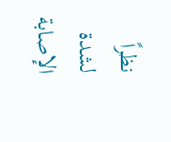نظراً لشدة الإصابة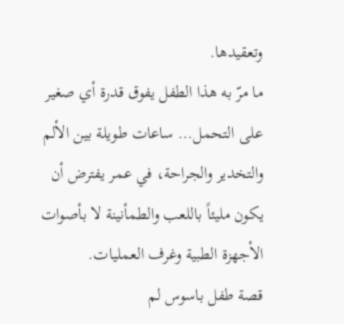وتعقيدها.
ما مرّ به هذا الطفل يفوق قدرة أي صغير على التحمل… ساعات طويلة بين الألم والتخدير والجراحة، في عمر يفترض أن يكون مليئاً باللعب والطمأنينة لا بأصوات الأجهزة الطبية وغرف العمليات.
قصة طفل باسوس لم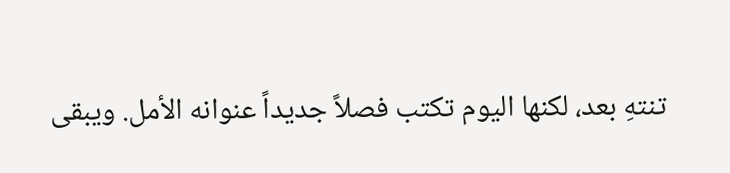تنتهِ بعد، لكنها اليوم تكتب فصلاً جديداً عنوانه الأمل. ويبقى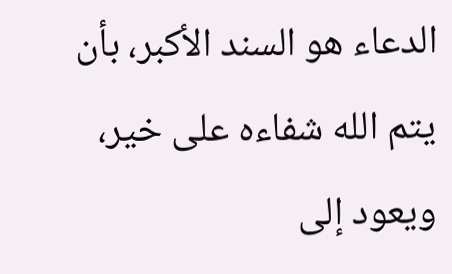الدعاء هو السند الأكبر، بأن يتم الله شفاءه على خير، ويعود إلى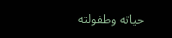حياته وطفولته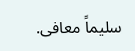سليماً معافى.